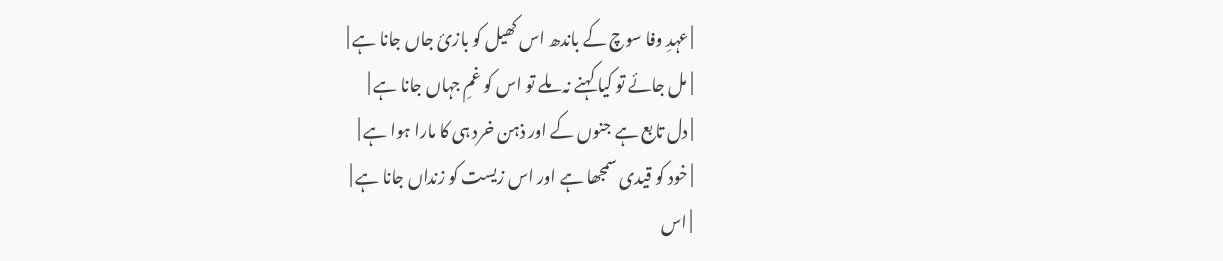| عہدِ وفا سوچ کے باندھ اس کھیل کو بازیٔ جاں جانا ہے |
| مل جائے تو کیا کہنے نہ ملے تو اس کو غمِ جہاں جانا ہے |
| دل تابع ہے جنوں کے اور ذہن خرد ہی کا مارا ہوا ہے |
| خود کو قیدی سمجھا ہے اور اس زیست کو زنداں جانا ہے |
| اس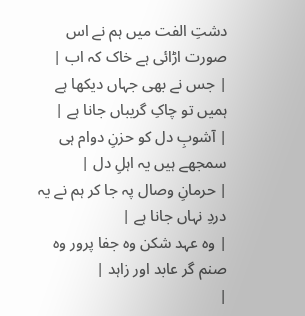دشتِ الفت میں ہم نے اس صورت اڑائی ہے خاک کہ اب |
| جس نے بھی جہاں دیکھا ہے ہمیں تو چاکِ گریباں جانا ہے |
| آشوبِ دل کو حزنِ دوام ہی سمجھے ہیں یہ اہلِ دل |
| حرمانِ وصال پہ جا کر ہم نے یہ دردِ نہاں جانا ہے |
| وہ عہد شکن وہ جفا پرور وہ صنم گر عابد اور زاہد |
|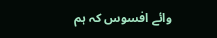وائے افسوس کہ ہم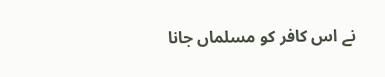نے اس کافر کو مسلماں جانا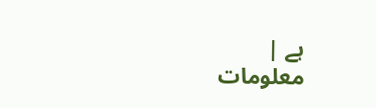ہے |
معلومات